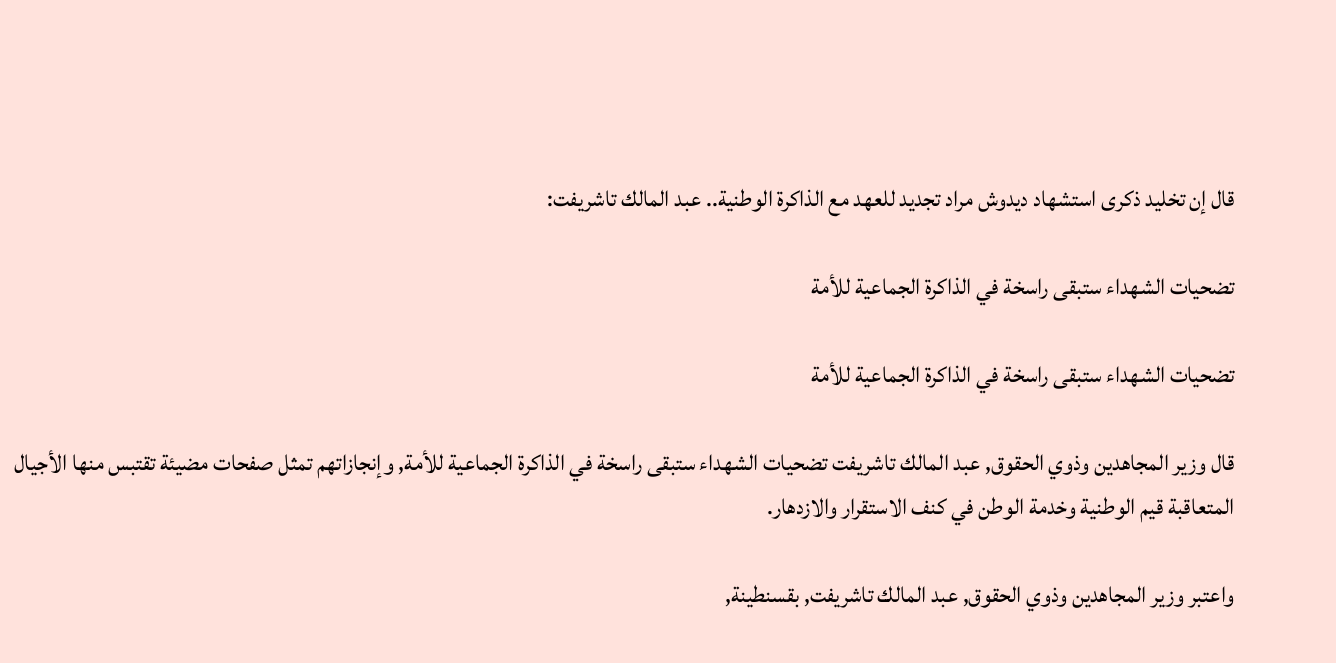قال إن تخليد ذكرى استشهاد ديدوش مراد تجديد للعهد مع الذاكرة الوطنية.. عبد المالك تاشريفت:

تضحيات الشهداء ستبقى راسخة في الذاكرة الجماعية للأمة

تضحيات الشهداء ستبقى راسخة في الذاكرة الجماعية للأمة

قال وزير المجاهدين وذوي الحقوق, عبد المالك تاشريفت تضحيات الشهداء ستبقى راسخة في الذاكرة الجماعية للأمة, وإنجازاتهم تمثل صفحات مضيئة تقتبس منها الأجيال المتعاقبة قيم الوطنية وخدمة الوطن في كنف الاستقرار والازدهار.

واعتبر وزير المجاهدين وذوي الحقوق, عبد المالك تاشريفت, بقسنطينة,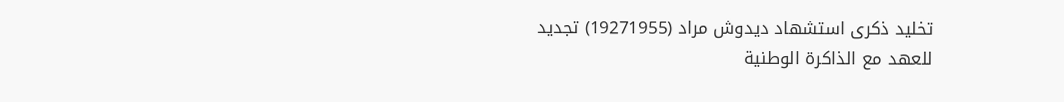تخليد ذكرى استشهاد ديدوش مراد (19271955) تجديد للعهد مع الذاكرة الوطنية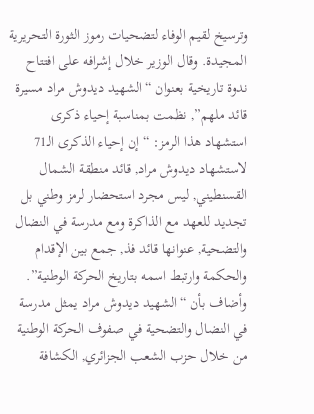وترسيخ لقيم الوفاء لتضحيات رموز الثورة التحريرية المجيدة. وقال الوزير خلال إشرافه على افتتاح ندوة تاريخية بعنوان “الشهيد ديدوش مراد مسيرة قائد ملهم”, نظمت بمناسبة إحياء ذكرى استشهاد هذا الرمز: “إن إحياء الذكرى الـ71 لاستشهاد ديدوش مراد, قائد منطقة الشمال القسنطيني, ليس مجرد استحضار لرمز وطني بل تجديد للعهد مع الذاكرة ومع مدرسة في النضال والتضحية, عنوانها قائد فذ, جمع بين الإقدام والحكمة وارتبط اسمه بتاريخ الحركة الوطنية”. وأضاف بأن “الشهيد ديدوش مراد يمثل مدرسة في النضال والتضحية في صفوف الحركة الوطنية من خلال حزب الشعب الجزائري, الكشافة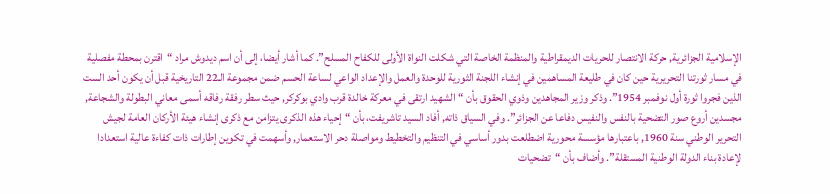الإسلامية الجزائرية, حركة الانتصار للحريات الديمقراطية والمنظمة الخاصة التي شكلت النواة الأولى للكفاح المسلح”. كما أشار أيضا، إلى أن اسم ديدوش مراد “اقترن بمحطة مفصلية في مسار ثورتنا التحريرية حين كان في طليعة المساهمين في إنشاء اللجنة الثورية للوحدة والعمل والإعداد الواعي لساعة الحسم ضمن مجموعة الـ22 التاريخية قبل أن يكون أحد الست الذين فجروا ثورة أول نوفمبر 1954”. وذكر وزير المجاهدين وذوي الحقوق بأن “الشهيد ارتقى في معركة خالدة قرب وادي بوكركر, حيث سطر رفقة رفاقه أسمى معاني البطولة والشجاعة, مجسدين أروع صور التضحية بالنفس والنفيس دفاعا عن الجزائر”. وفي السياق ذاته, أفاد السيد تاشريفت، بأن “إحياء هذه الذكرى يتزامن مع ذكرى إنشاء هيئة الأركان العامة لجيش التحرير الوطني سنة 1960, باعتبارها مؤسسة محورية اضطلعت بدور أساسي في التنظيم والتخطيط ومواصلة دحر الاستعمار, وأسهمت في تكوين إطارات ذات كفاءة عالية استعدادا لإعادة بناء الدولة الوطنية المستقلة”. وأضاف بأن “تضحيات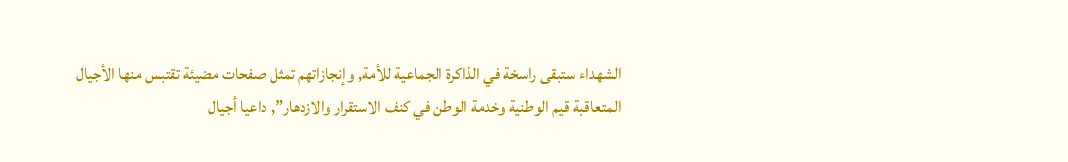الشهداء ستبقى راسخة في الذاكرة الجماعية للأمة, وإنجازاتهم تمثل صفحات مضيئة تقتبس منها الأجيال المتعاقبة قيم الوطنية وخدمة الوطن في كنف الاستقرار والازدهار”, داعيا أجيال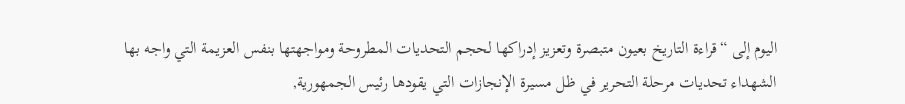اليوم إلى “قراءة التاريخ بعيون متبصرة وتعزيز إدراكها لحجم التحديات المطروحة ومواجهتها بنفس العزيمة التي واجه بها الشهداء تحديات مرحلة التحرير في ظل مسيرة الإنجازات التي يقودها رئيس الجمهورية,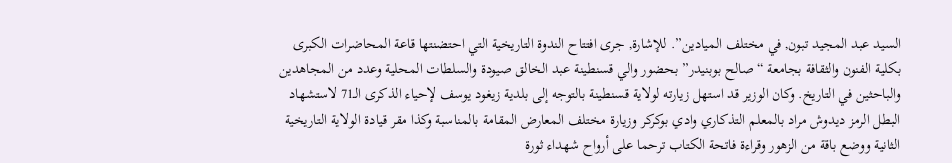السيد عبد المجيد تبون, في مختلف الميادين”. للإشارة, جرى افتتاح الندوة التاريخية التي احتضنتها قاعة المحاضرات الكبرى بكلية الفنون والثقافة بجامعة “صالح بوبنيدر” بحضور والي قسنطينة عبد الخالق صيودة والسلطات المحلية وعدد من المجاهدين والباحثين في التاريخ. وكان الوزير قد استهل زيارته لولاية قسنطينة بالتوجه إلى بلدية زيغود يوسف لإحياء الذكرى الـ71 لاستشهاد البطل الرمز ديدوش مراد بالمعلم التذكاري وادي بوكركر وزيارة مختلف المعارض المقامة بالمناسبة وكذا مقر قيادة الولاية التاريخية الثانية ووضع باقة من الزهور وقراءة فاتحة الكتاب ترحما على أرواح شهداء ثورة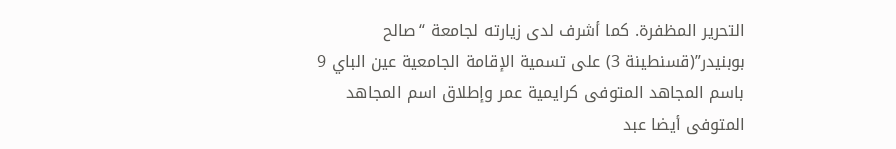التحرير المظفرة. كما أشرف لدى زيارته لجامعة “صالح بوبنيدر”(قسنطينة 3) على تسمية الإقامة الجامعية عين الباي 9 باسم المجاهد المتوفى كرايمية عمر وإطلاق اسم المجاهد المتوفى أيضا عبد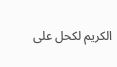الكريم لكحل على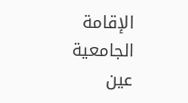الإقامة الجامعية عين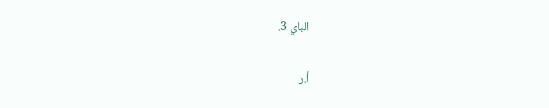الباي 3.

أ.ر